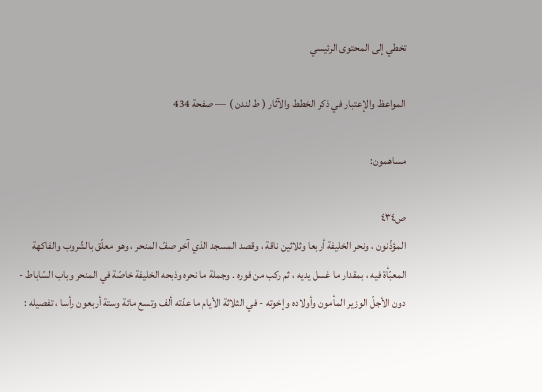تخطي إلى المحتوى الرئيسي

المواعظ والإعتبار في ذكر الخطط والآثار ( ط لندن ) — صفحة 434

مساهمون:

ص٤٣٤
المؤذّنون ، ونحر الخليفة أربعا وثلاثين ناقة ، وقصد المسجد الذي آخر صفّ المنحر ، وهو معلّق بالشّروب والفاكهة المعبّأة فيه ، بمقدار ما غسل يديه ، ثم ركب من فوره . وجملة ما نحره وذبحه الخليفة خاصّة في المنحر وباب السّاباط - دون الأجلّ الوزير المأمون وأولاده وإخوته - في الثلاثة الأيام ما عدّته ألف وتسع مائة وستة أربعون رأسا ، تفصيله :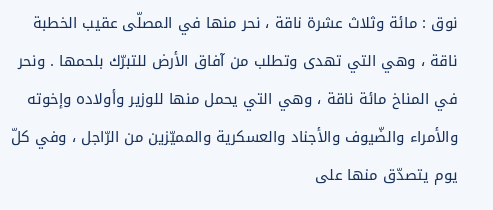نوق : مائة وثلاث عشرة ناقة ، نحر منها في المصلّى عقيب الخطبة ناقة ، وهي التي تهدى وتطلب من آفاق الأرض للتبرّك بلحمها . ونحر في المناخ مائة ناقة ، وهي التي يحمل منها للوزير وأولاده وإخوته والأمراء والضّيوف والأجناد والعسكرية والمميّزين من الرّاجل ، وفي كلّ يوم يتصدّق منها على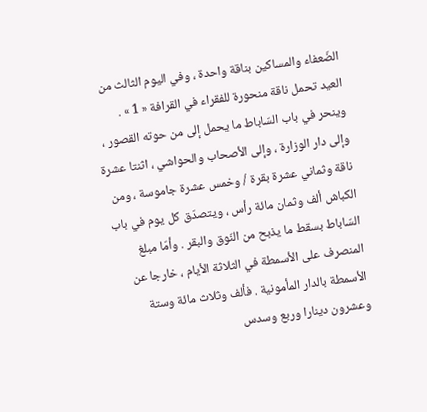الضّعفاء والمساكين بناقة واحدة ، وفي اليوم الثالث من العيد تحمل ناقة منحورة للفقراء في القرافة « 1 » . وينحر في باب السّاباط ما يحمل إلى من حوته القصور ، وإلى دار الوزارة ، وإلى الأصحاب والحواشي ، اثنتا عشرة ناقة وثماني عشرة بقرة / وخمس عشرة جاموسة ، ومن الكباش ألف وثمان مائة رأس ، ويتصدّق كل يوم في باب السّاباط بسقط ما يذبح من النّوق والبقر . وأمّا مبلغ المنصرف على الأسمطة في الثلاثة الأيام ، خارجا عن الأسمطة بالدار المأمونية . فألف وثلاث مائة وستة وعشرون دينارا وربع وسدس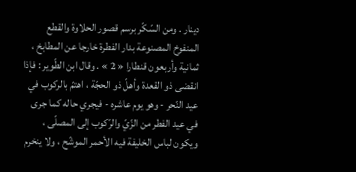دينار . ومن السّكّر برسم قصور الحلاوة والقطع المنفوخ المصنوعة بدار الفطرة خارجا عن المطابخ ، ثمانية وأربعون قنطارا « 2 » . وقال ابن الطّوير : فإذا انقضى ذو القعدة وأهلّ ذو الحجّة ، اهتمّ بالركوب في عيد النّحر - وهو يوم عاشره - فيجري حاله كما جرى في عيد الفطر من الزّيّ والرّكوب إلى المصلّى ، ويكون لباس الخليفة فيه الأحمر الموشّح ، ولا ينخرم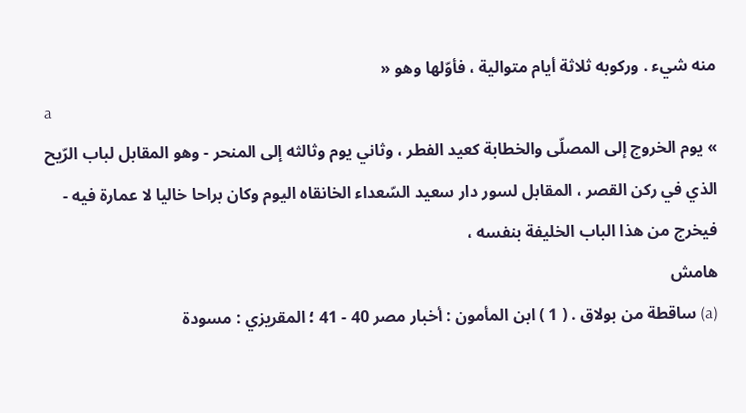منه شيء . وركوبه ثلاثة أيام متوالية ، فأوّلها وهو «
a
» يوم الخروج إلى المصلّى والخطابة كعيد الفطر ، وثاني يوم وثالثه إلى المنحر - وهو المقابل لباب الرّيح الذي في ركن القصر ، المقابل لسور دار سعيد السّعداء الخانقاه اليوم وكان براحا خاليا لا عمارة فيه - فيخرج من هذا الباب الخليفة بنفسه ،
هامش
(a) ساقطة من بولاق . ( 1 ) ابن المأمون : أخبار مصر 40 - 41 ؛ المقريزي : مسودة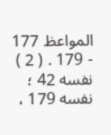المواعظ 177 - 179 . ( 2 ) نفسه 42 ؛ نفسه 179 ،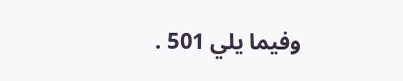وفيما يلي 501 .